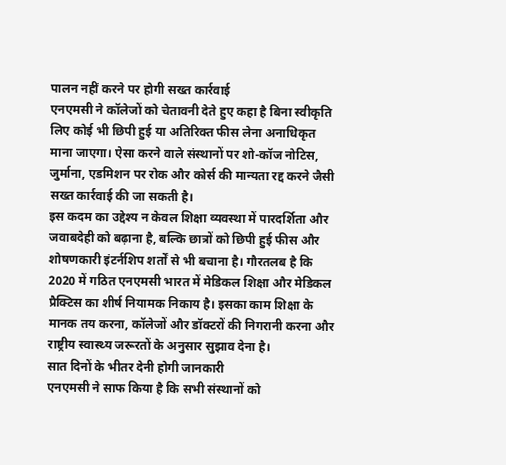पालन नहीं करने पर होगी सख्त कार्रवाई
एनएमसी ने कॉलेजों को चेतावनी देते हुए कहा है बिना स्वीकृति लिए कोई भी छिपी हुई या अतिरिक्त फीस लेना अनाधिकृत माना जाएगा। ऐसा करने वाले संस्थानों पर शो-कॉज नोटिस, जुर्माना, एडमिशन पर रोक और कोर्स की मान्यता रद्द करने जैसी सख्त कार्रवाई की जा सकती है।
इस कदम का उद्देश्य न केवल शिक्षा व्यवस्था में पारदर्शिता और जवाबदेही को बढ़ाना है, बल्कि छात्रों को छिपी हुई फीस और शोषणकारी इंटर्नशिप शर्तों से भी बचाना है। गौरतलब है कि 2020 में गठित एनएमसी भारत में मेडिकल शिक्षा और मेडिकल प्रैक्टिस का शीर्ष नियामक निकाय है। इसका काम शिक्षा के मानक तय करना, कॉलेजों और डॉक्टरों की निगरानी करना और राष्ट्रीय स्वास्थ्य जरूरतों के अनुसार सुझाव देना है।
सात दिनों के भीतर देनी होगी जानकारी
एनएमसी ने साफ किया है कि सभी संस्थानों को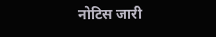नोटिस जारी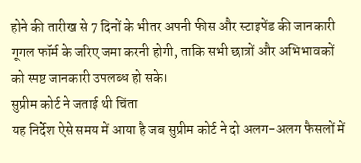होने की तारीख से 7 दिनों के भीतर अपनी फीस और स्टाइपेंड की जानकारी गूगल फॉर्म के जरिए जमा करनी होगी, ताकि सभी छात्रों और अभिभावकों को स्पष्ट जानकारी उपलब्ध हो सके।
सुप्रीम कोर्ट ने जताई थी चिंता
यह निर्देश ऐसे समय में आया है जब सुप्रीम कोर्ट ने दो अलग-अलग फैसलों में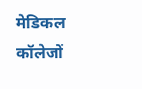मेडिकल कॉलेजों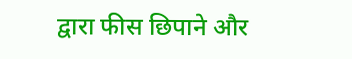द्वारा फीस छिपाने और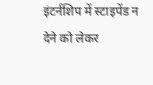इंटर्नशिप में स्टाइपेंड न देने को लेकर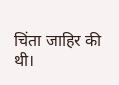चिंता जाहिर की थी।